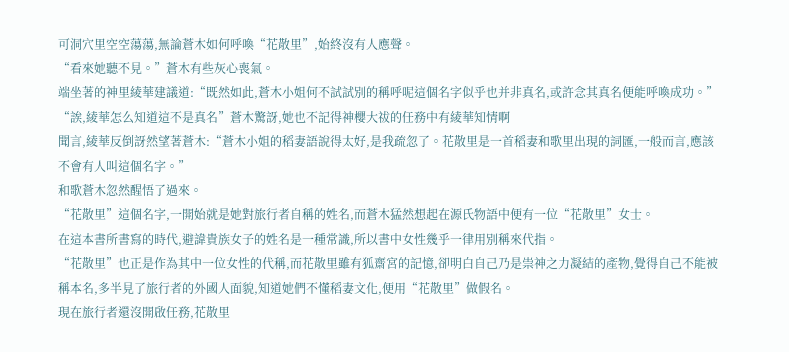可洞穴里空空蕩蕩,無論蒼木如何呼喚“花散里”,始終沒有人應聲。
“看來她聽不見。”蒼木有些灰心喪氣。
端坐著的神里綾華建議道:“既然如此,蒼木小姐何不試試別的稱呼呢這個名字似乎也并非真名,或許念其真名便能呼喚成功。”
“誒,綾華怎么知道這不是真名”蒼木驚訝,她也不記得神櫻大祓的任務中有綾華知情啊
聞言,綾華反倒訝然望著蒼木:“蒼木小姐的稻妻語說得太好,是我疏忽了。花散里是一首稻妻和歌里出現的詞匯,一般而言,應該不會有人叫這個名字。”
和歌蒼木忽然醒悟了過來。
“花散里”這個名字,一開始就是她對旅行者自稱的姓名,而蒼木猛然想起在源氏物語中便有一位“花散里”女士。
在這本書所書寫的時代,避諱貴族女子的姓名是一種常識,所以書中女性幾乎一律用別稱來代指。
“花散里”也正是作為其中一位女性的代稱,而花散里雖有狐齋宮的記憶,卻明白自己乃是祟神之力凝結的產物,覺得自己不能被稱本名,多半見了旅行者的外國人面貌,知道她們不懂稻妻文化,便用“花散里”做假名。
現在旅行者還沒開啟任務,花散里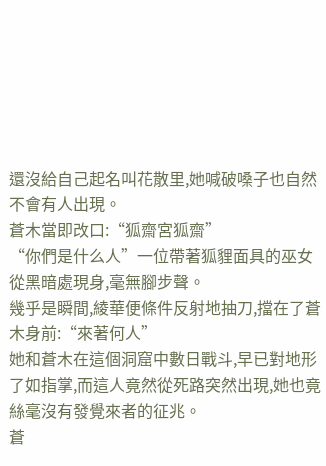還沒給自己起名叫花散里,她喊破嗓子也自然不會有人出現。
蒼木當即改口:“狐齋宮狐齋”
“你們是什么人”一位帶著狐貍面具的巫女從黑暗處現身,毫無腳步聲。
幾乎是瞬間,綾華便條件反射地抽刀,擋在了蒼木身前:“來著何人”
她和蒼木在這個洞窟中數日戰斗,早已對地形了如指掌,而這人竟然從死路突然出現,她也竟絲毫沒有發覺來者的征兆。
蒼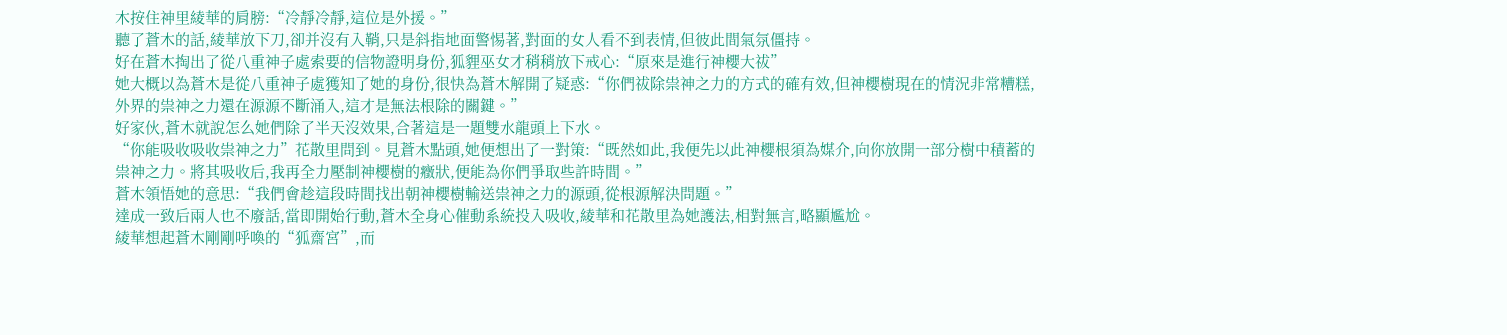木按住神里綾華的肩膀:“冷靜冷靜,這位是外援。”
聽了蒼木的話,綾華放下刀,卻并沒有入鞘,只是斜指地面警惕著,對面的女人看不到表情,但彼此間氣氛僵持。
好在蒼木掏出了從八重神子處索要的信物證明身份,狐貍巫女才稍稍放下戒心:“原來是進行神櫻大祓”
她大概以為蒼木是從八重神子處獲知了她的身份,很快為蒼木解開了疑惑:“你們祓除祟神之力的方式的確有效,但神櫻樹現在的情況非常糟糕,外界的祟神之力還在源源不斷涌入,這才是無法根除的關鍵。”
好家伙,蒼木就說怎么她們除了半天沒效果,合著這是一題雙水龍頭上下水。
“你能吸收吸收祟神之力”花散里問到。見蒼木點頭,她便想出了一對策:“既然如此,我便先以此神櫻根須為媒介,向你放開一部分樹中積蓄的祟神之力。將其吸收后,我再全力壓制神櫻樹的癥狀,便能為你們爭取些許時間。”
蒼木領悟她的意思:“我們會趁這段時間找出朝神櫻樹輸送祟神之力的源頭,從根源解決問題。”
達成一致后兩人也不廢話,當即開始行動,蒼木全身心催動系統投入吸收,綾華和花散里為她護法,相對無言,略顯尷尬。
綾華想起蒼木剛剛呼喚的“狐齋宮”,而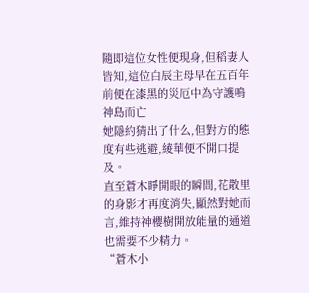隨即這位女性便現身,但稻妻人皆知,這位白辰主母早在五百年前便在漆黑的災厄中為守護鳴神島而亡
她隱約猜出了什么,但對方的態度有些逃避,綾華便不開口提及。
直至蒼木睜開眼的瞬間,花散里的身影才再度消失,顯然對她而言,維持神櫻樹開放能量的通道也需要不少精力。
“蒼木小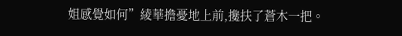姐感覺如何”綾華擔憂地上前,攙扶了蒼木一把。